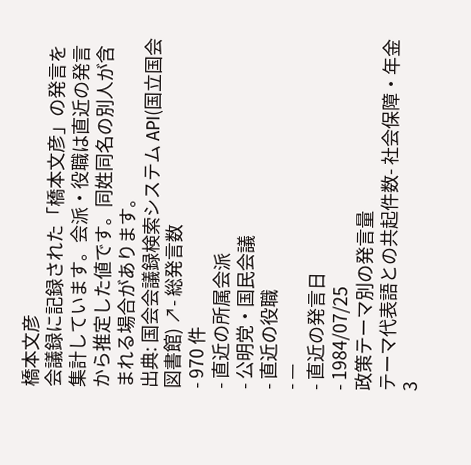橋本文彦
会議録に記録された「橋本文彦」の発言を集計しています。会派・役職は直近の発言から推定した値です。同姓同名の別人が含まれる場合があります。
出典: 国会会議録検索システム API(国立国会図書館) ↗- 総発言数
- 970 件
- 直近の所属会派
- 公明党・国民会議
- 直近の役職
- —
- 直近の発言日
- 1984/07/25
政策テーマ別の発言量
テーマ代表語との共起件数- 社会保障・年金3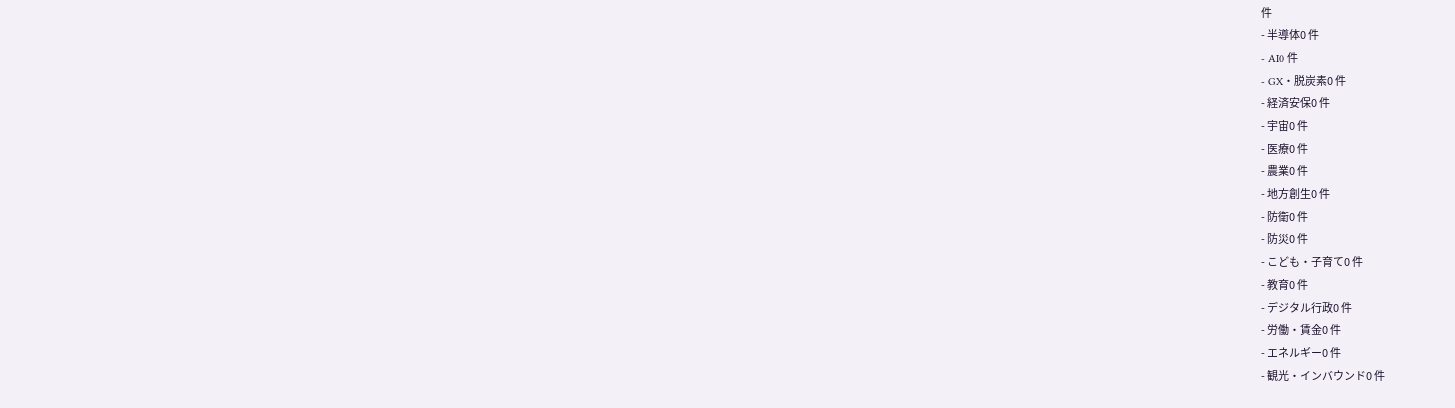件
- 半導体0 件
- AI0 件
- GX・脱炭素0 件
- 経済安保0 件
- 宇宙0 件
- 医療0 件
- 農業0 件
- 地方創生0 件
- 防衛0 件
- 防災0 件
- こども・子育て0 件
- 教育0 件
- デジタル行政0 件
- 労働・賃金0 件
- エネルギー0 件
- 観光・インバウンド0 件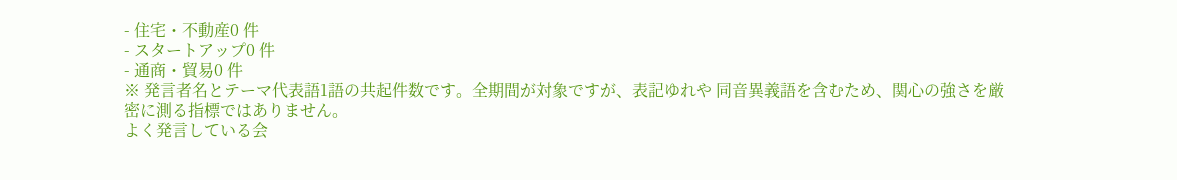- 住宅・不動産0 件
- スタートアップ0 件
- 通商・貿易0 件
※ 発言者名とテーマ代表語1語の共起件数です。全期間が対象ですが、表記ゆれや 同音異義語を含むため、関心の強さを厳密に測る指標ではありません。
よく発言している会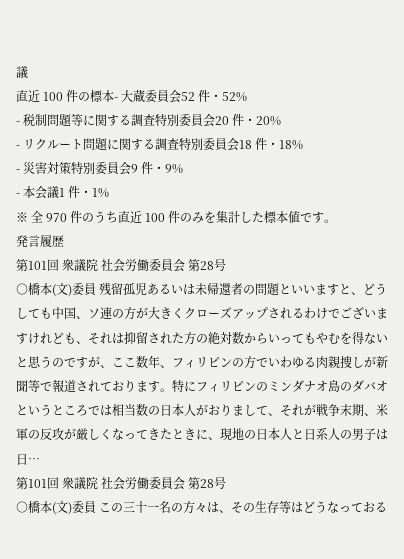議
直近 100 件の標本- 大蔵委員会52 件・52%
- 税制問題等に関する調査特別委員会20 件・20%
- リクルート問題に関する調査特別委員会18 件・18%
- 災害対策特別委員会9 件・9%
- 本会議1 件・1%
※ 全 970 件のうち直近 100 件のみを集計した標本値です。
発言履歴
第101回 衆議院 社会労働委員会 第28号
○橋本(文)委員 残留孤児あるいは未帰還者の問題といいますと、どうしても中国、ソ連の方が大きくクローズアップされるわけでございますけれども、それは抑留された方の絶対数からいってもやむを得ないと思うのですが、ここ数年、フィリピンの方でいわゆる肉親捜しが新聞等で報道されております。特にフィリピンのミンダナオ島のダバオというところでは相当数の日本人がおりまして、それが戦争末期、米軍の反攻が厳しくなってきたときに、現地の日本人と日系人の男子は日…
第101回 衆議院 社会労働委員会 第28号
○橋本(文)委員 この三十一名の方々は、その生存等はどうなっておる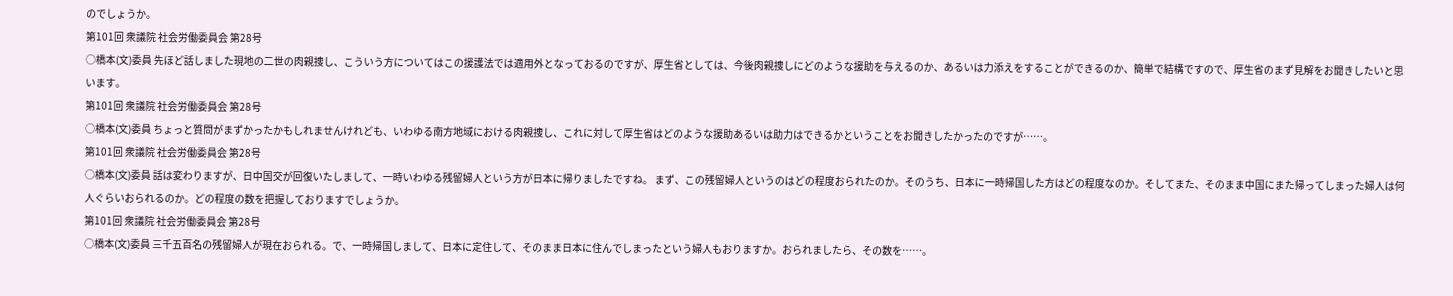のでしょうか。
第101回 衆議院 社会労働委員会 第28号
○橋本(文)委員 先ほど話しました現地の二世の肉親捜し、こういう方についてはこの援護法では適用外となっておるのですが、厚生省としては、今後肉親捜しにどのような援助を与えるのか、あるいは力添えをすることができるのか、簡単で結構ですので、厚生省のまず見解をお聞きしたいと思います。
第101回 衆議院 社会労働委員会 第28号
○橋本(文)委員 ちょっと質問がまずかったかもしれませんけれども、いわゆる南方地域における肉親捜し、これに対して厚生省はどのような援助あるいは助力はできるかということをお聞きしたかったのですが……。
第101回 衆議院 社会労働委員会 第28号
○橋本(文)委員 話は変わりますが、日中国交が回復いたしまして、一時いわゆる残留婦人という方が日本に帰りましたですね。 まず、この残留婦人というのはどの程度おられたのか。そのうち、日本に一時帰国した方はどの程度なのか。そしてまた、そのまま中国にまた帰ってしまった婦人は何人ぐらいおられるのか。どの程度の数を把握しておりますでしょうか。
第101回 衆議院 社会労働委員会 第28号
○橋本(文)委員 三千五百名の残留婦人が現在おられる。で、一時帰国しまして、日本に定住して、そのまま日本に住んでしまったという婦人もおりますか。おられましたら、その数を……。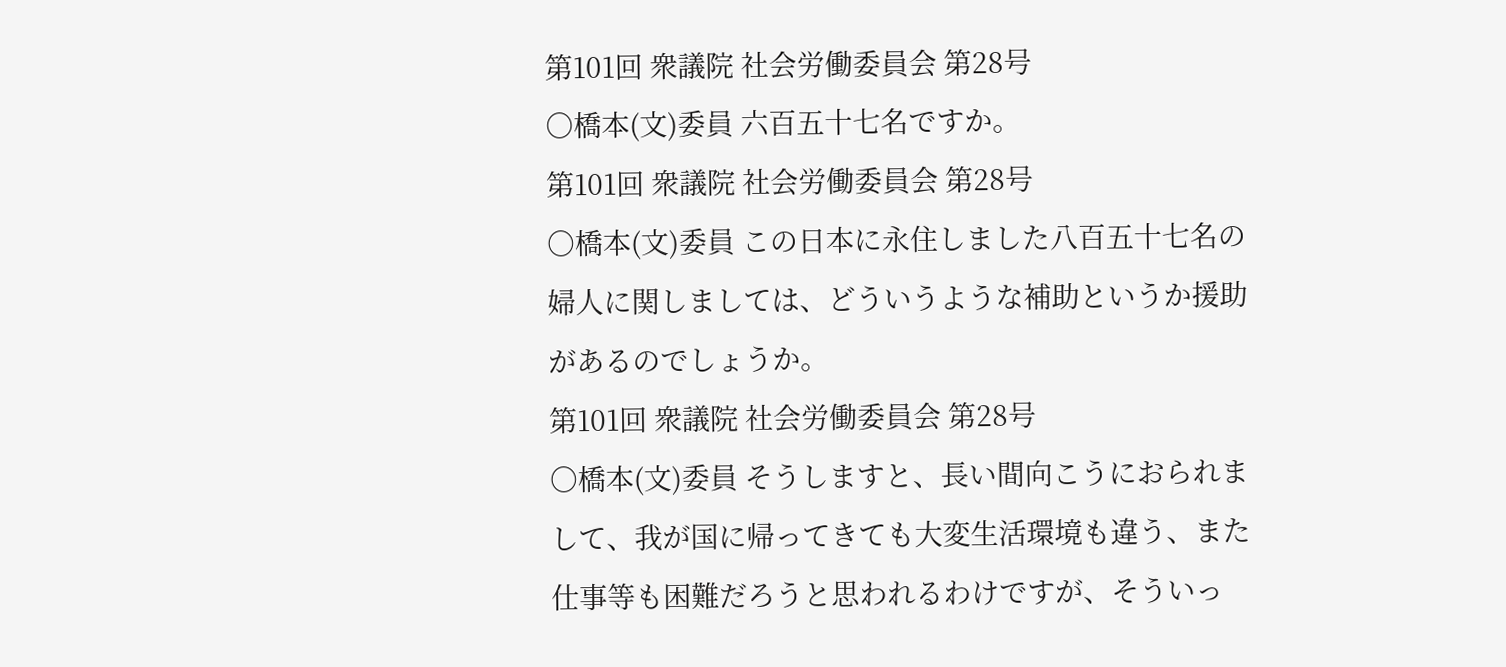第101回 衆議院 社会労働委員会 第28号
○橋本(文)委員 六百五十七名ですか。
第101回 衆議院 社会労働委員会 第28号
○橋本(文)委員 この日本に永住しました八百五十七名の婦人に関しましては、どういうような補助というか援助があるのでしょうか。
第101回 衆議院 社会労働委員会 第28号
○橋本(文)委員 そうしますと、長い間向こうにおられまして、我が国に帰ってきても大変生活環境も違う、また仕事等も困難だろうと思われるわけですが、そういっ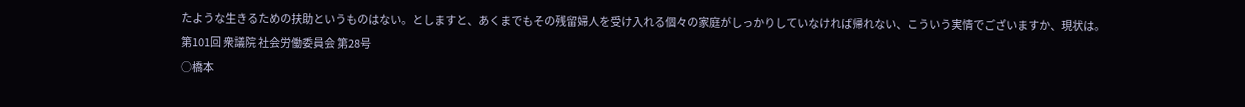たような生きるための扶助というものはない。としますと、あくまでもその残留婦人を受け入れる個々の家庭がしっかりしていなければ帰れない、こういう実情でございますか、現状は。
第101回 衆議院 社会労働委員会 第28号
○橋本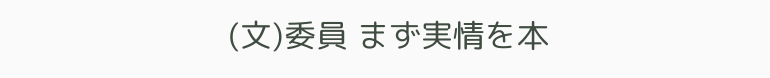(文)委員 まず実情を本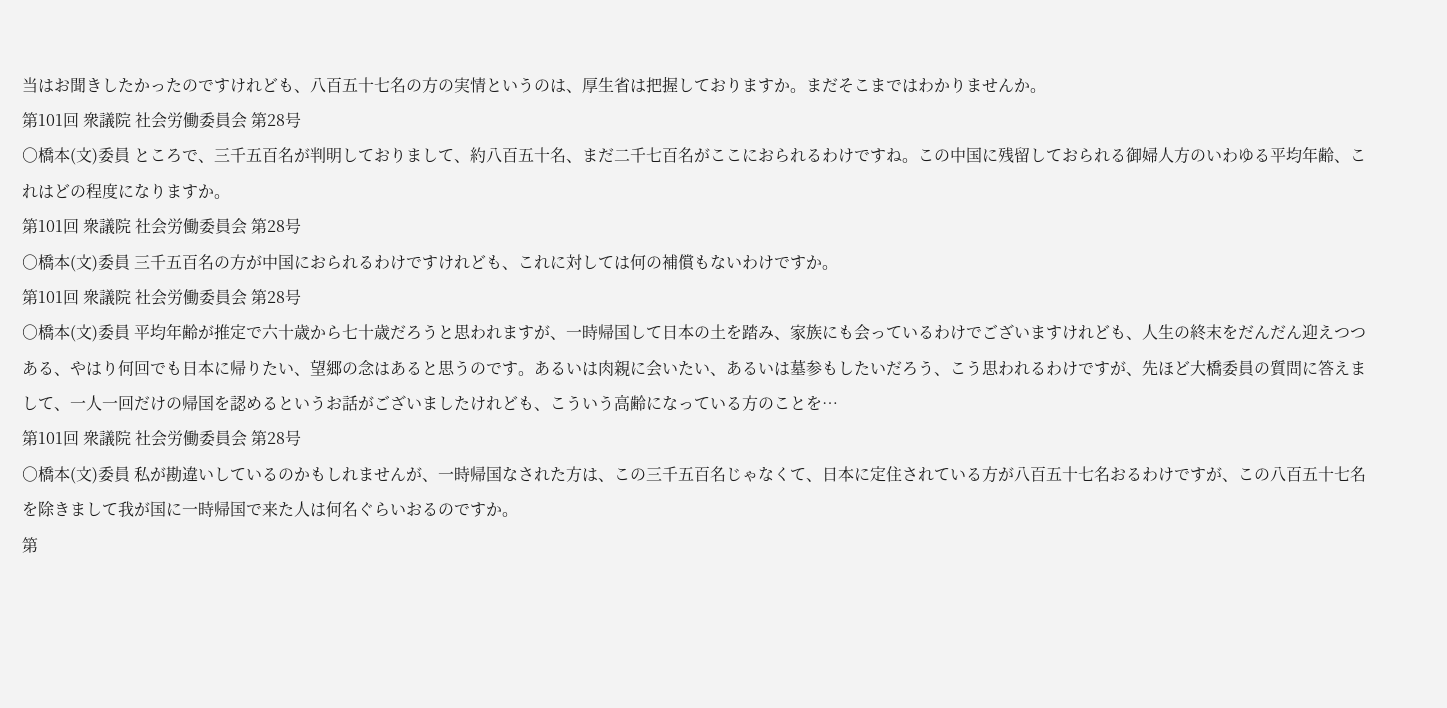当はお聞きしたかったのですけれども、八百五十七名の方の実情というのは、厚生省は把握しておりますか。まだそこまではわかりませんか。
第101回 衆議院 社会労働委員会 第28号
○橋本(文)委員 ところで、三千五百名が判明しておりまして、約八百五十名、まだ二千七百名がここにおられるわけですね。この中国に残留しておられる御婦人方のいわゆる平均年齢、これはどの程度になりますか。
第101回 衆議院 社会労働委員会 第28号
○橋本(文)委員 三千五百名の方が中国におられるわけですけれども、これに対しては何の補償もないわけですか。
第101回 衆議院 社会労働委員会 第28号
○橋本(文)委員 平均年齢が推定で六十歳から七十歳だろうと思われますが、一時帰国して日本の土を踏み、家族にも会っているわけでございますけれども、人生の終末をだんだん迎えつつある、やはり何回でも日本に帰りたい、望郷の念はあると思うのです。あるいは肉親に会いたい、あるいは墓参もしたいだろう、こう思われるわけですが、先ほど大橋委員の質問に答えまして、一人一回だけの帰国を認めるというお話がございましたけれども、こういう高齢になっている方のことを…
第101回 衆議院 社会労働委員会 第28号
○橋本(文)委員 私が勘違いしているのかもしれませんが、一時帰国なされた方は、この三千五百名じゃなくて、日本に定住されている方が八百五十七名おるわけですが、この八百五十七名を除きまして我が国に一時帰国で来た人は何名ぐらいおるのですか。
第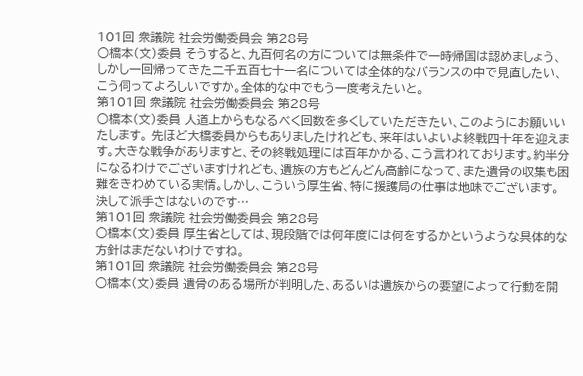101回 衆議院 社会労働委員会 第28号
○橋本(文)委員 そうすると、九百何名の方については無条件で一時帰国は認めましょう、しかし一回帰ってきた二千五百七十一名については全体的なバランスの中で見直したい、こう伺ってよろしいですか。全体的な中でもう一度考えたいと。
第101回 衆議院 社会労働委員会 第28号
○橋本(文)委員 人道上からもなるべく回数を多くしていただきたい、このようにお願いいたします。 先ほど大橋委員からもありましたけれども、来年はいよいよ終戦四十年を迎えます。大きな戦争がありますと、その終戦処理には百年かかる、こう言われております。約半分になるわけでございますけれども、遺族の方もどんどん高齢になって、また遺骨の収集も困難をきわめている実情。しかし、こういう厚生省、特に援護局の仕事は地味でございます。決して派手さはないのです…
第101回 衆議院 社会労働委員会 第28号
○橋本(文)委員 厚生省としては、現段階では何年度には何をするかというような具体的な方針はまだないわけですね。
第101回 衆議院 社会労働委員会 第28号
○橋本(文)委員 遺骨のある場所が判明した、あるいは遺族からの要望によって行動を開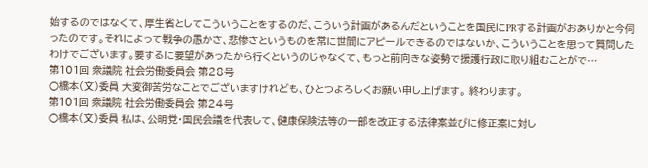始するのではなくて、厚生省としてこういうことをするのだ、こういう計画があるんだということを国民にPRする計画がおありかと今伺ったのです。それによって戦争の愚かさ、悲惨さというものを常に世間にアピールできるのではないか、こういうことを思って質問したわけでございます。要するに要望があったから行くというのじゃなくて、もっと前向きな姿勢で援護行政に取り組むことがで…
第101回 衆議院 社会労働委員会 第28号
○橋本(文)委員 大変御苦労なことでございますけれども、ひとつよろしくお願い申し上げます。 終わります。
第101回 衆議院 社会労働委員会 第24号
○橋本(文)委員 私は、公明党・国民会議を代表して、健康保険法等の一部を改正する法律案並びに修正案に対し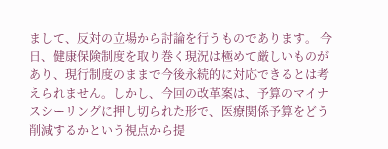まして、反対の立場から討論を行うものであります。 今日、健康保険制度を取り巻く現況は極めて厳しいものがあり、現行制度のままで今後永続的に対応できるとは考えられません。しかし、今回の改革案は、予算のマイナスシーリングに押し切られた形で、医療関係予算をどう削減するかという視点から提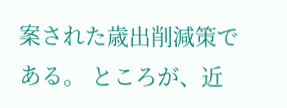案された歳出削減策である。 ところが、近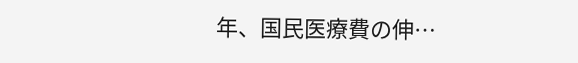年、国民医療費の伸…